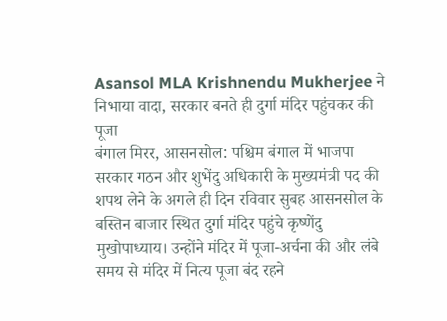Asansol MLA Krishnendu Mukherjee ने निभाया वादा, सरकार बनते ही दुर्गा मंदिर पहुंचकर की पूजा
बंगाल मिरर, आसनसोल: पश्चिम बंगाल में भाजपा सरकार गठन और शुभेंदु अधिकारी के मुख्यमंत्री पद की शपथ लेने के अगले ही दिन रविवार सुबह आसनसोल के बस्तिन बाजार स्थित दुर्गा मंदिर पहुंचे कृष्णेंदु मुखोपाध्याय। उन्होंने मंदिर में पूजा-अर्चना की और लंबे समय से मंदिर में नित्य पूजा बंद रहने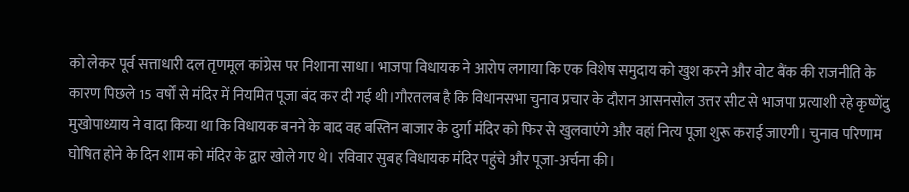को लेकर पूर्व सत्ताधारी दल तृणमूल कांग्रेस पर निशाना साधा। भाजपा विधायक ने आरोप लगाया कि एक विशेष समुदाय को खुश करने और वोट बैंक की राजनीति के कारण पिछले 15 वर्षों से मंदिर में नियमित पूजा बंद कर दी गई थी।गौरतलब है कि विधानसभा चुनाव प्रचार के दौरान आसनसोल उत्तर सीट से भाजपा प्रत्याशी रहे कृष्णेंदु मुखोपाध्याय ने वादा किया था कि विधायक बनने के बाद वह बस्तिन बाजार के दुर्गा मंदिर को फिर से खुलवाएंगे और वहां नित्य पूजा शुरू कराई जाएगी। चुनाव परिणाम घोषित होने के दिन शाम को मंदिर के द्वार खोले गए थे। रविवार सुबह विधायक मंदिर पहुंचे और पूजा-अर्चना की।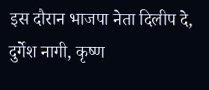इस दौरान भाजपा नेता दिलीप दे, दुर्गेश नागी, कृष्ण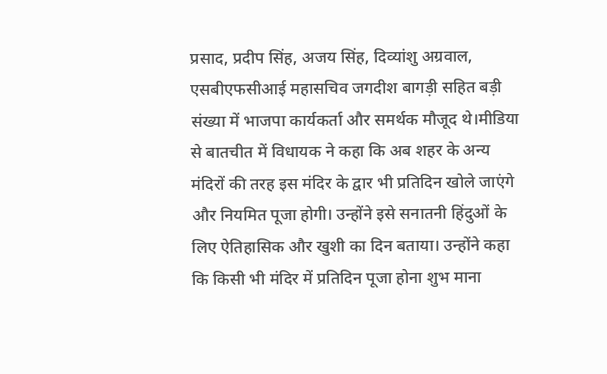प्रसाद, प्रदीप सिंह, अजय सिंह, दिव्यांशु अग्रवाल, एसबीएफसीआई महासचिव जगदीश बागड़ी सहित बड़ी संख्या में भाजपा कार्यकर्ता और समर्थक मौजूद थे।मीडिया से बातचीत में विधायक ने कहा कि अब शहर के अन्य मंदिरों की तरह इस मंदिर के द्वार भी प्रतिदिन खोले जाएंगे और नियमित पूजा होगी। उन्होंने इसे सनातनी हिंदुओं के लिए ऐतिहासिक और खुशी का दिन बताया। उन्होंने कहा कि किसी भी मंदिर में प्रतिदिन पूजा होना शुभ माना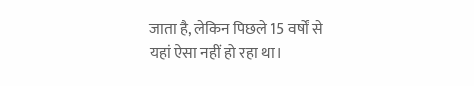जाता है, लेकिन पिछले 15 वर्षों से यहां ऐसा नहीं हो रहा था।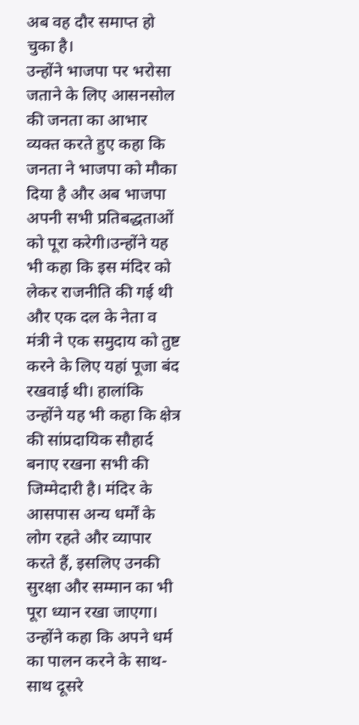अब वह दौर समाप्त हो चुका है।
उन्होंने भाजपा पर भरोसा जताने के लिए आसनसोल की जनता का आभार व्यक्त करते हुए कहा कि जनता ने भाजपा को मौका दिया है और अब भाजपा अपनी सभी प्रतिबद्धताओं को पूरा करेगी।उन्होंने यह भी कहा कि इस मंदिर को लेकर राजनीति की गई थी और एक दल के नेता व मंत्री ने एक समुदाय को तुष्ट करने के लिए यहां पूजा बंद रखवाई थी। हालांकि उन्होंने यह भी कहा कि क्षेत्र की सांप्रदायिक सौहार्द बनाए रखना सभी की जिम्मेदारी है। मंदिर के आसपास अन्य धर्मों के लोग रहते और व्यापार करते हैं, इसलिए उनकी सुरक्षा और सम्मान का भी पूरा ध्यान रखा जाएगा। उन्होंने कहा कि अपने धर्म का पालन करने के साथ-साथ दूसरे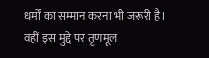धर्मों का सम्मान करना भी जरूरी है।
वहीं इस मुद्दे पर तृणमूल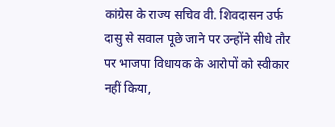कांग्रेस के राज्य सचिव वी. शिवदासन उर्फ दासु से सवाल पूछे जाने पर उन्होंने सीधे तौर पर भाजपा विधायक के आरोपों को स्वीकार नहीं किया,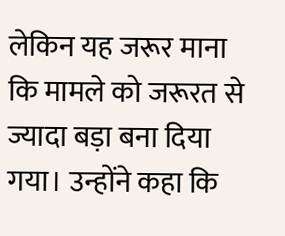लेकिन यह जरूर माना कि मामले को जरूरत से ज्यादा बड़ा बना दिया गया। उन्होंने कहा कि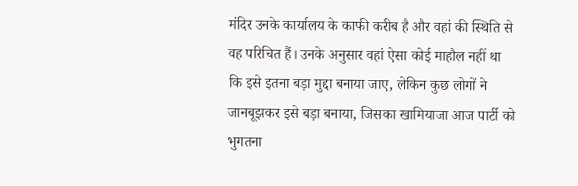मंदिर उनके कार्यालय के काफी करीब है और वहां की स्थिति से वह परिचित हैं। उनके अनुसार वहां ऐसा कोई माहौल नहीं था कि इसे इतना बड़ा मुद्दा बनाया जाए, लेकिन कुछ लोगों ने जानबूझकर इसे बड़ा बनाया, जिसका खामियाजा आज पार्टी को भुगतना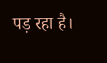पड़ रहा है।